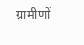ग्रामीणों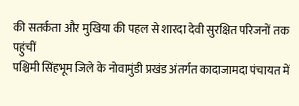की सतर्कता और मुखिया की पहल से शारदा देवी सुरक्षित परिजनों तक पहुंचीं
पश्चिमी सिंहभूम जिले के नोवामुंडी प्रखंड अंतर्गत कादाजामदा पंचायत में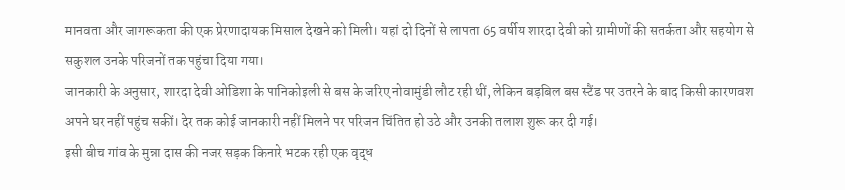मानवता और जागरूकता की एक प्रेरणादायक मिसाल देखने को मिली। यहां दो दिनों से लापता 65 वर्षीय शारदा देवी को ग्रामीणों की सतर्कता और सहयोग से सकुशल उनके परिजनों तक पहुंचा दिया गया।
जानकारी के अनुसार, शारदा देवी ओडिशा के पानिकोइली से बस के जरिए नोवामुंडी लौट रही थीं, लेकिन बड़बिल बस स्टैंड पर उतरने के बाद किसी कारणवश अपने घर नहीं पहुंच सकीं। देर तक कोई जानकारी नहीं मिलने पर परिजन चिंतित हो उठे और उनकी तलाश शुरू कर दी गई।
इसी बीच गांव के मुन्ना दास की नजर सड़क किनारे भटक रही एक वृद्ध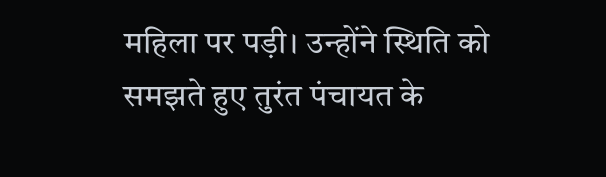महिला पर पड़ी। उन्होंने स्थिति को समझते हुए तुरंत पंचायत के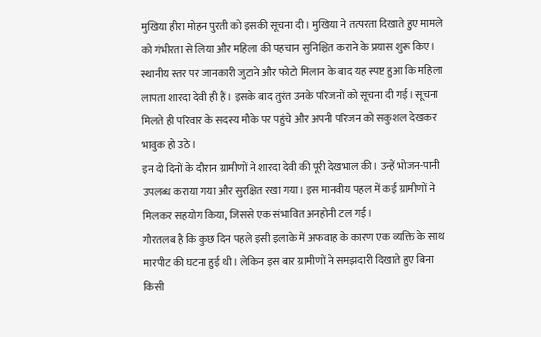मुखिया हीरा मोहन पुरती को इसकी सूचना दी। मुखिया ने तत्परता दिखाते हुए मामले को गंभीरता से लिया और महिला की पहचान सुनिश्चित कराने के प्रयास शुरू किए।
स्थानीय स्तर पर जानकारी जुटाने और फोटो मिलान के बाद यह स्पष्ट हुआ कि महिला लापता शारदा देवी ही हैं। इसके बाद तुरंत उनके परिजनों को सूचना दी गई। सूचना मिलते ही परिवार के सदस्य मौके पर पहुंचे और अपनी परिजन को सकुशल देखकर भावुक हो उठे।
इन दो दिनों के दौरान ग्रामीणों ने शारदा देवी की पूरी देखभाल की। उन्हें भोजन-पानी उपलब्ध कराया गया और सुरक्षित रखा गया। इस मानवीय पहल में कई ग्रामीणों ने मिलकर सहयोग किया, जिससे एक संभावित अनहोनी टल गई।
गौरतलब है कि कुछ दिन पहले इसी इलाके में अफवाह के कारण एक व्यक्ति के साथ मारपीट की घटना हुई थी। लेकिन इस बार ग्रामीणों ने समझदारी दिखाते हुए बिना किसी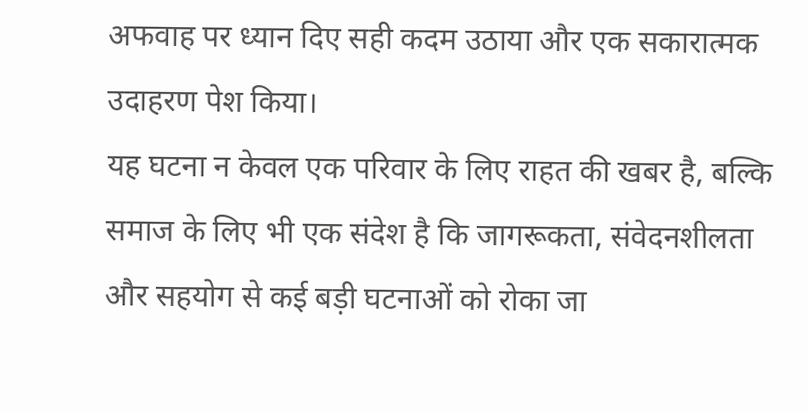अफवाह पर ध्यान दिए सही कदम उठाया और एक सकारात्मक उदाहरण पेश किया।
यह घटना न केवल एक परिवार के लिए राहत की खबर है, बल्कि समाज के लिए भी एक संदेश है कि जागरूकता, संवेदनशीलता और सहयोग से कई बड़ी घटनाओं को रोका जा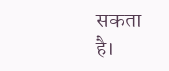सकता है।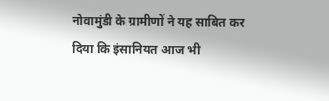नोवामुंडी के ग्रामीणों ने यह साबित कर दिया कि इंसानियत आज भी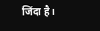जिंदा है।